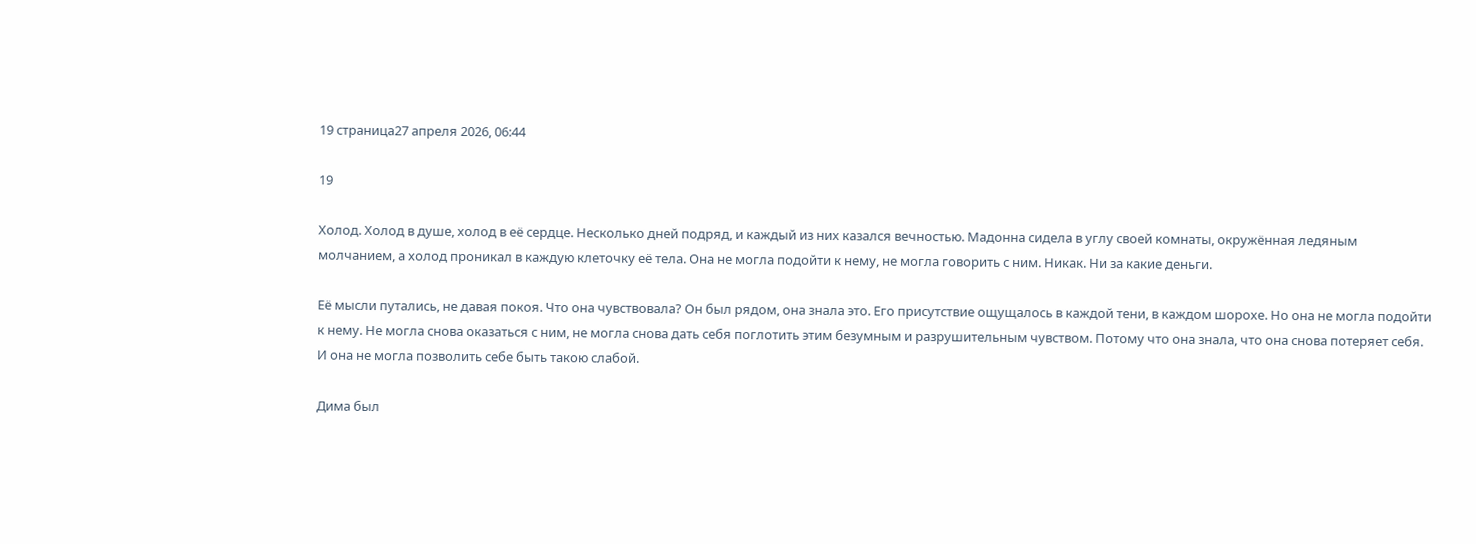19 страница27 апреля 2026, 06:44

19

Холод. Холод в душе, холод в её сердце. Несколько дней подряд, и каждый из них казался вечностью. Мадонна сидела в углу своей комнаты, окружённая ледяным молчанием, а холод проникал в каждую клеточку её тела. Она не могла подойти к нему, не могла говорить с ним. Никак. Ни за какие деньги.

Её мысли путались, не давая покоя. Что она чувствовала? Он был рядом, она знала это. Его присутствие ощущалось в каждой тени, в каждом шорохе. Но она не могла подойти к нему. Не могла снова оказаться с ним, не могла снова дать себя поглотить этим безумным и разрушительным чувством. Потому что она знала, что она снова потеряет себя. И она не могла позволить себе быть такою слабой.

Дима был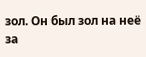зол. Он был зол на неё за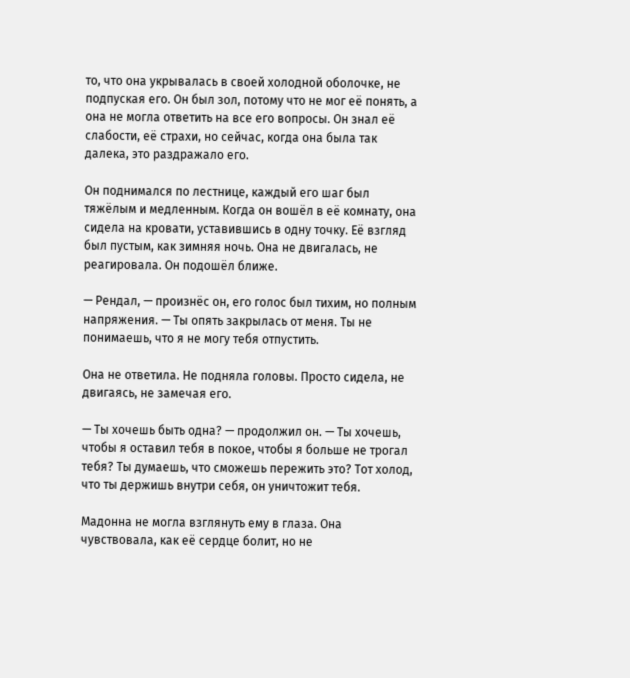то, что она укрывалась в своей холодной оболочке, не подпуская его. Он был зол, потому что не мог её понять, а она не могла ответить на все его вопросы. Он знал её слабости, её страхи, но сейчас, когда она была так далека, это раздражало его.

Он поднимался по лестнице, каждый его шаг был тяжёлым и медленным. Когда он вошёл в её комнату, она сидела на кровати, уставившись в одну точку. Её взгляд был пустым, как зимняя ночь. Она не двигалась, не реагировала. Он подошёл ближе.

— Рендал, — произнёс он, его голос был тихим, но полным напряжения. — Ты опять закрылась от меня. Ты не понимаешь, что я не могу тебя отпустить.

Она не ответила. Не подняла головы. Просто сидела, не двигаясь, не замечая его.

— Ты хочешь быть одна? — продолжил он. — Ты хочешь, чтобы я оставил тебя в покое, чтобы я больше не трогал тебя? Ты думаешь, что сможешь пережить это? Тот холод, что ты держишь внутри себя, он уничтожит тебя.

Мадонна не могла взглянуть ему в глаза. Она чувствовала, как её сердце болит, но не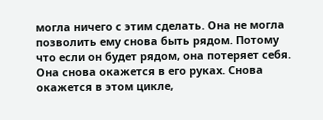могла ничего с этим сделать. Она не могла позволить ему снова быть рядом. Потому что если он будет рядом, она потеряет себя. Она снова окажется в его руках. Снова окажется в этом цикле,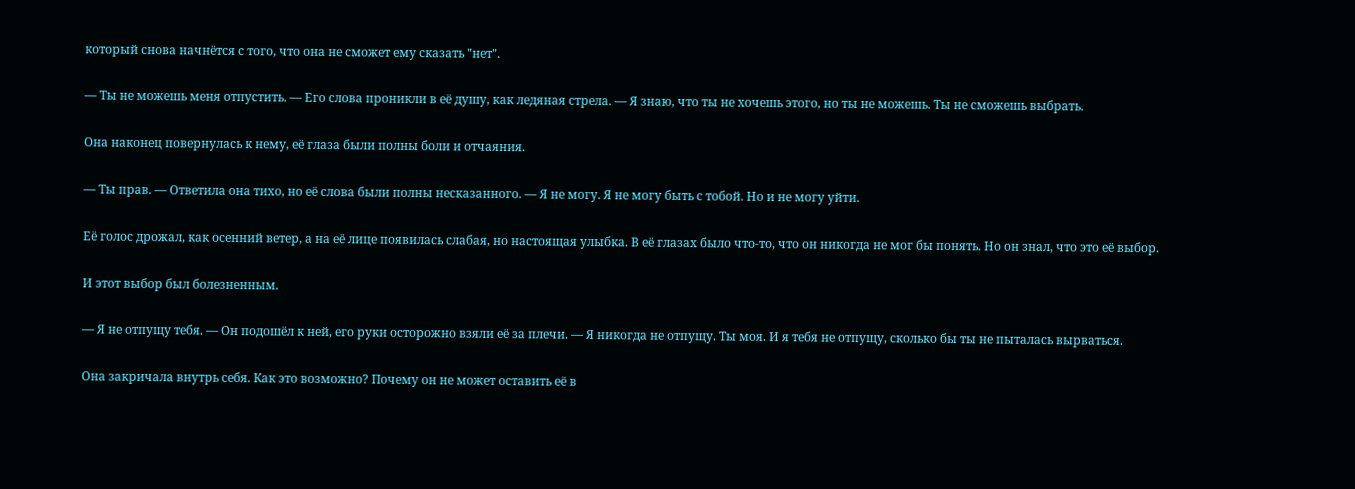который снова начнётся с того, что она не сможет ему сказать "нет".

— Ты не можешь меня отпустить. — Его слова проникли в её душу, как ледяная стрела. — Я знаю, что ты не хочешь этого, но ты не можешь. Ты не сможешь выбрать.

Она наконец повернулась к нему, её глаза были полны боли и отчаяния.

— Ты прав. — Ответила она тихо, но её слова были полны несказанного. — Я не могу. Я не могу быть с тобой. Но и не могу уйти.

Её голос дрожал, как осенний ветер, а на её лице появилась слабая, но настоящая улыбка. В её глазах было что-то, что он никогда не мог бы понять. Но он знал, что это её выбор.

И этот выбор был болезненным.

— Я не отпущу тебя. — Он подошёл к ней, его руки осторожно взяли её за плечи. — Я никогда не отпущу. Ты моя. И я тебя не отпущу, сколько бы ты не пыталась вырваться.

Она закричала внутрь себя. Как это возможно? Почему он не может оставить её в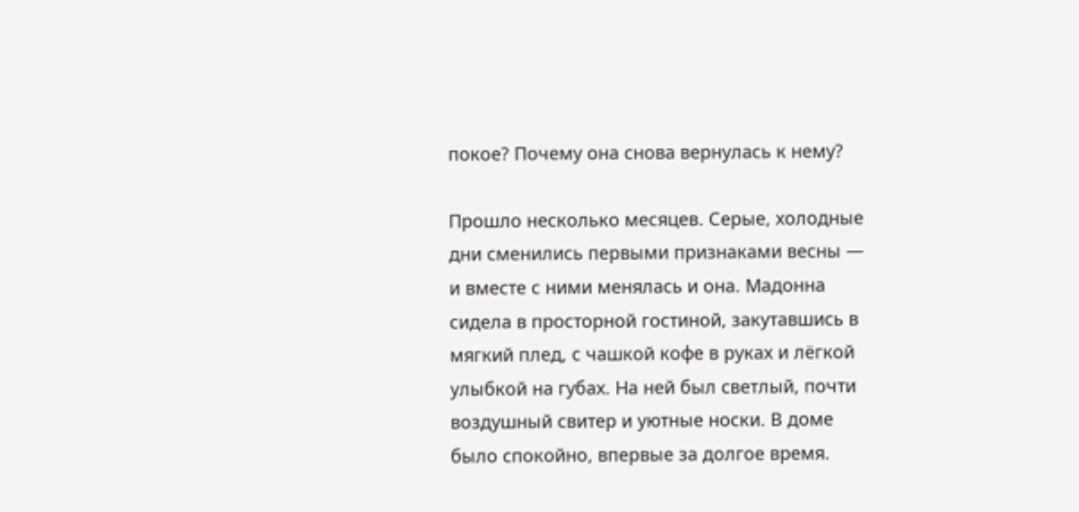покое? Почему она снова вернулась к нему?

Прошло несколько месяцев. Серые, холодные дни сменились первыми признаками весны — и вместе с ними менялась и она. Мадонна сидела в просторной гостиной, закутавшись в мягкий плед, с чашкой кофе в руках и лёгкой улыбкой на губах. На ней был светлый, почти воздушный свитер и уютные носки. В доме было спокойно, впервые за долгое время.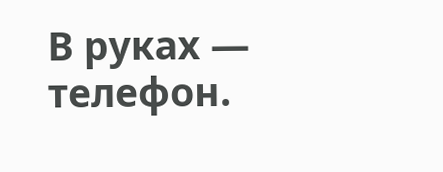В руках — телефон.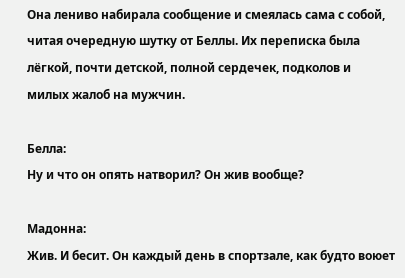Она лениво набирала сообщение и смеялась сама с собой, читая очередную шутку от Беллы. Их переписка была лёгкой, почти детской, полной сердечек, подколов и милых жалоб на мужчин.

Белла:
Ну и что он опять натворил? Он жив вообще?

Мадонна:
Жив. И бесит. Он каждый день в спортзале, как будто воюет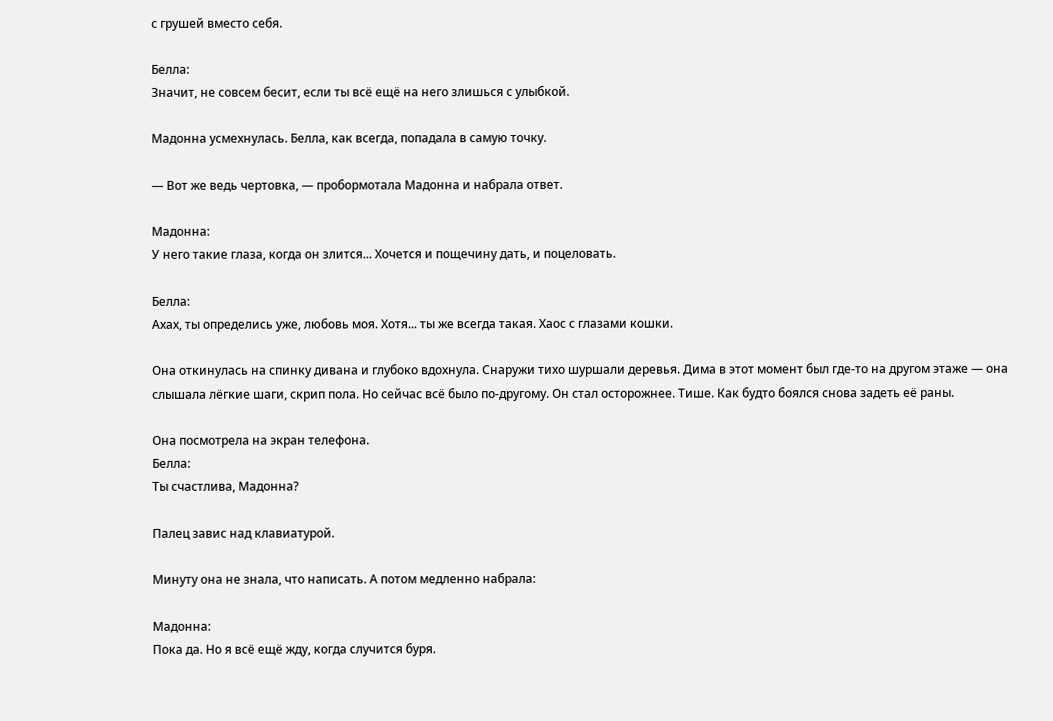с грушей вместо себя.

Белла:
Значит, не совсем бесит, если ты всё ещё на него злишься с улыбкой.

Мадонна усмехнулась. Белла, как всегда, попадала в самую точку.

— Вот же ведь чертовка, — пробормотала Мадонна и набрала ответ.

Мадонна:
У него такие глаза, когда он злится... Хочется и пощечину дать, и поцеловать.

Белла:
Ахах, ты определись уже, любовь моя. Хотя... ты же всегда такая. Хаос с глазами кошки.

Она откинулась на спинку дивана и глубоко вдохнула. Снаружи тихо шуршали деревья. Дима в этот момент был где-то на другом этаже — она слышала лёгкие шаги, скрип пола. Но сейчас всё было по-другому. Он стал осторожнее. Тише. Как будто боялся снова задеть её раны.

Она посмотрела на экран телефона.
Белла:
Ты счастлива, Мадонна?

Палец завис над клавиатурой.

Минуту она не знала, что написать. А потом медленно набрала:

Мадонна:
Пока да. Но я всё ещё жду, когда случится буря.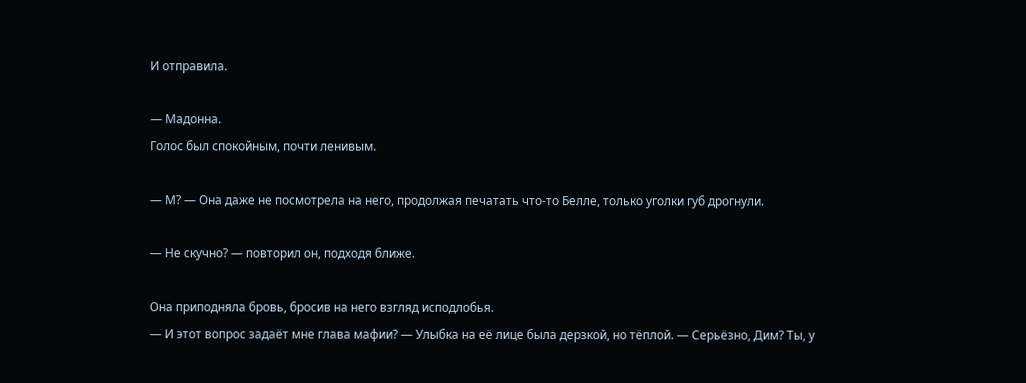И отправила.

— Мадонна.
Голос был спокойным, почти ленивым.

— М? — Она даже не посмотрела на него, продолжая печатать что-то Белле, только уголки губ дрогнули.

— Не скучно? — повторил он, подходя ближе.

Она приподняла бровь, бросив на него взгляд исподлобья.
— И этот вопрос задаёт мне глава мафии? — Улыбка на её лице была дерзкой, но тёплой. — Серьёзно, Дим? Ты, у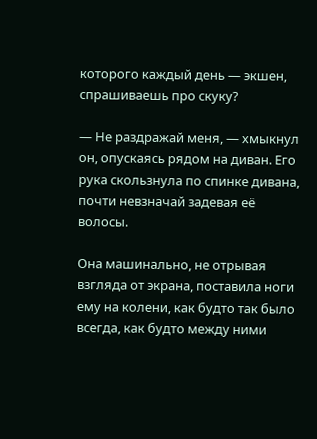которого каждый день — экшен, спрашиваешь про скуку?

— Не раздражай меня, — хмыкнул он, опускаясь рядом на диван. Его рука скользнула по спинке дивана, почти невзначай задевая её волосы.

Она машинально, не отрывая взгляда от экрана, поставила ноги ему на колени, как будто так было всегда, как будто между ними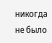никогда не было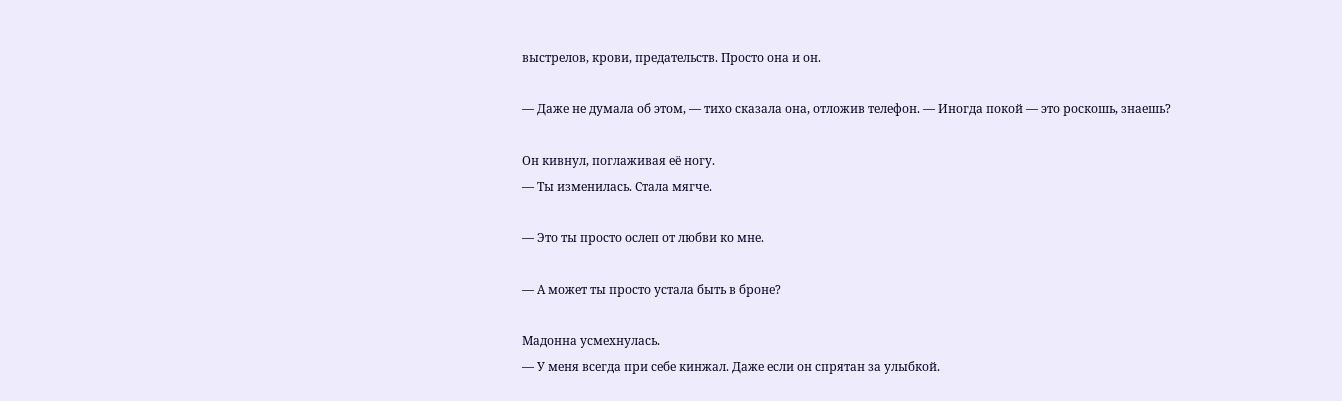выстрелов, крови, предательств. Просто она и он.

— Даже не думала об этом, — тихо сказала она, отложив телефон. — Иногда покой — это роскошь, знаешь?

Он кивнул, поглаживая её ногу.
— Ты изменилась. Стала мягче.

— Это ты просто ослеп от любви ко мне.

— А может ты просто устала быть в броне?

Мадонна усмехнулась.
— У меня всегда при себе кинжал. Даже если он спрятан за улыбкой.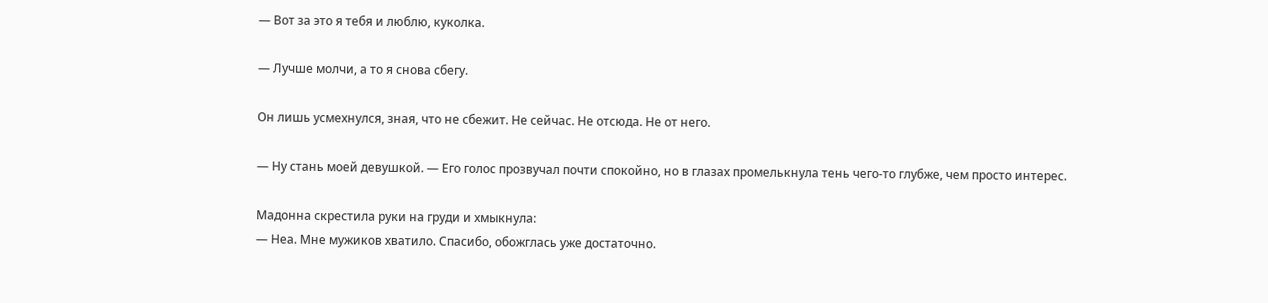— Вот за это я тебя и люблю, куколка.

— Лучше молчи, а то я снова сбегу.

Он лишь усмехнулся, зная, что не сбежит. Не сейчас. Не отсюда. Не от него.

— Ну стань моей девушкой. — Его голос прозвучал почти спокойно, но в глазах промелькнула тень чего-то глубже, чем просто интерес.

Мадонна скрестила руки на груди и хмыкнула:
— Неа. Мне мужиков хватило. Спасибо, обожглась уже достаточно.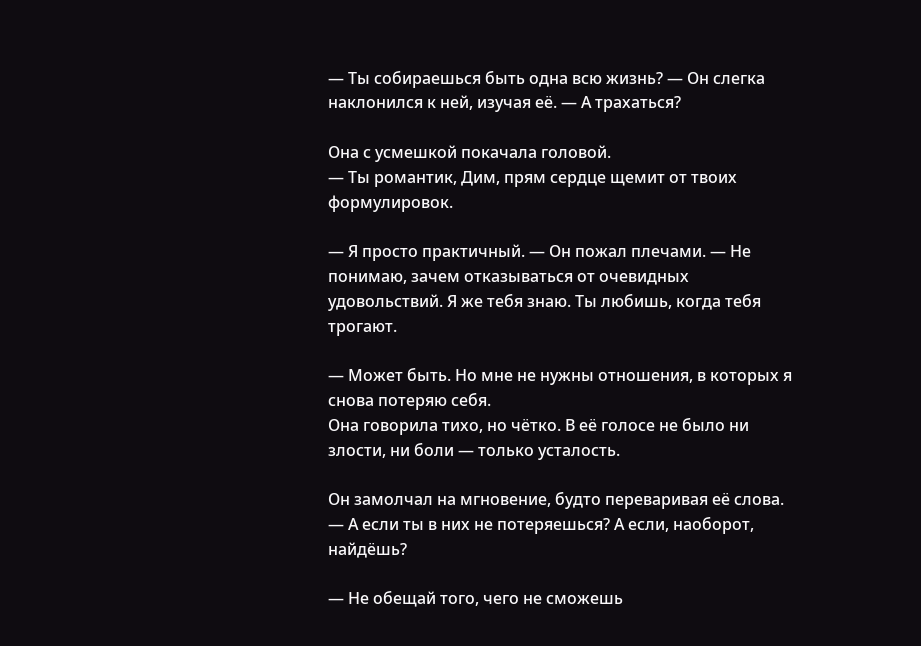— Ты собираешься быть одна всю жизнь? — Он слегка наклонился к ней, изучая её. — А трахаться?

Она с усмешкой покачала головой.
— Ты романтик, Дим, прям сердце щемит от твоих формулировок.

— Я просто практичный. — Он пожал плечами. — Не понимаю, зачем отказываться от очевидных удовольствий. Я же тебя знаю. Ты любишь, когда тебя трогают.

— Может быть. Но мне не нужны отношения, в которых я снова потеряю себя.
Она говорила тихо, но чётко. В её голосе не было ни злости, ни боли — только усталость.

Он замолчал на мгновение, будто переваривая её слова.
— А если ты в них не потеряешься? А если, наоборот, найдёшь?

— Не обещай того, чего не сможешь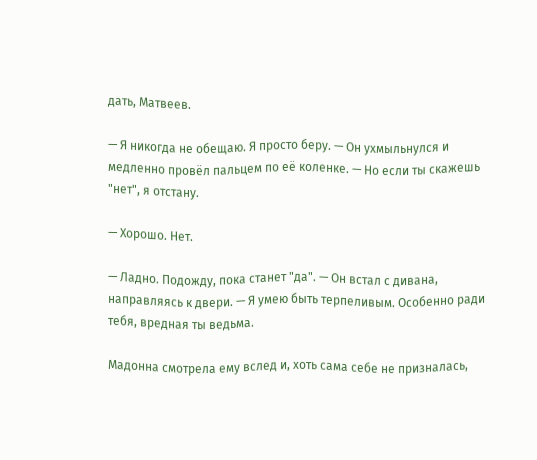дать, Матвеев.

— Я никогда не обещаю. Я просто беру. — Он ухмыльнулся и медленно провёл пальцем по её коленке. — Но если ты скажешь "нет", я отстану.

— Хорошо. Нет.

— Ладно. Подожду, пока станет "да". — Он встал с дивана, направляясь к двери. — Я умею быть терпеливым. Особенно ради тебя, вредная ты ведьма.

Мадонна смотрела ему вслед и, хоть сама себе не призналась,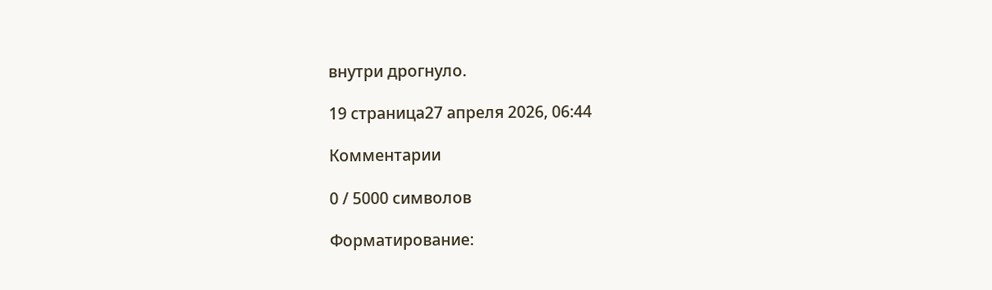внутри дрогнуло.

19 страница27 апреля 2026, 06:44

Комментарии

0 / 5000 символов

Форматирование: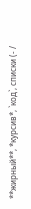**жирный**, *курсив*, `код`, списки (- /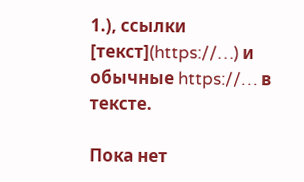1.), ссылки [текст](https://…) и обычные https://… в тексте.

Пока нет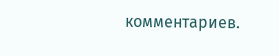комментариев.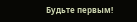Будьте первым!